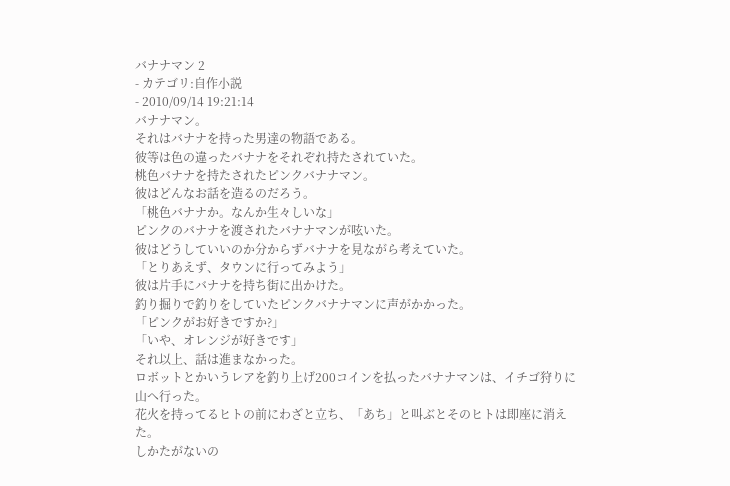バナナマン 2
- カテゴリ:自作小説
- 2010/09/14 19:21:14
バナナマン。
それはバナナを持った男達の物語である。
彼等は色の違ったバナナをそれぞれ持たされていた。
桃色バナナを持たされたピンクバナナマン。
彼はどんなお話を造るのだろう。
「桃色バナナか。なんか生々しいな」
ピンクのバナナを渡されたバナナマンが呟いた。
彼はどうしていいのか分からずバナナを見ながら考えていた。
「とりあえず、タウンに行ってみよう」
彼は片手にバナナを持ち街に出かけた。
釣り掘りで釣りをしていたピンクバナナマンに声がかかった。
「ピンクがお好きですか?」
「いや、オレンジが好きです」
それ以上、話は進まなかった。
ロボットとかいうレアを釣り上げ200コインを払ったバナナマンは、イチゴ狩りに山へ行った。
花火を持ってるヒトの前にわざと立ち、「あち」と叫ぶとそのヒトは即座に消えた。
しかたがないの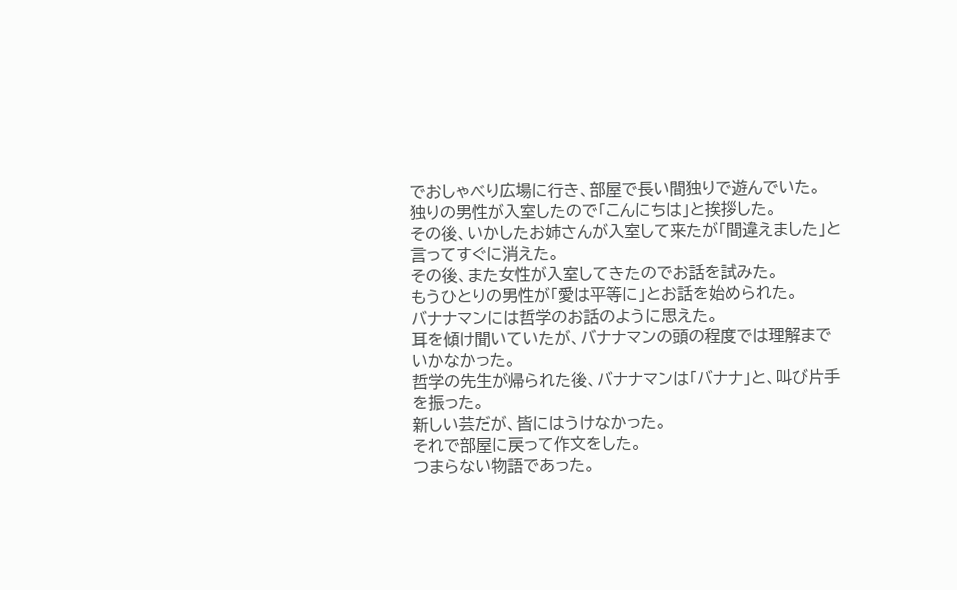でおしゃべり広場に行き、部屋で長い間独りで遊んでいた。
独りの男性が入室したので「こんにちは」と挨拶した。
その後、いかしたお姉さんが入室して来たが「間違えました」と言ってすぐに消えた。
その後、また女性が入室してきたのでお話を試みた。
もうひとりの男性が「愛は平等に」とお話を始められた。
バナナマンには哲学のお話のように思えた。
耳を傾け聞いていたが、バナナマンの頭の程度では理解までいかなかった。
哲学の先生が帰られた後、バナナマンは「バナナ」と、叫び片手を振った。
新しい芸だが、皆にはうけなかった。
それで部屋に戻って作文をした。
つまらない物語であった。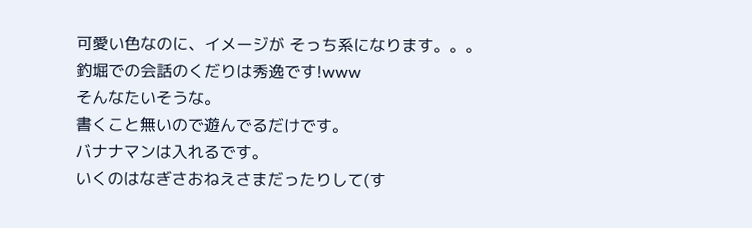可愛い色なのに、イメージが そっち系になります。。。
釣堀での会話のくだりは秀逸です!www
そんなたいそうな。
書くこと無いので遊んでるだけです。
バナナマンは入れるです。
いくのはなぎさおねえさまだったりして(す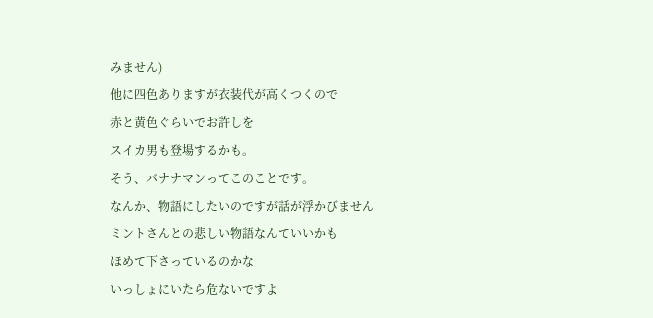みません)
他に四色ありますが衣装代が高くつくので
赤と黄色ぐらいでお許しを
スイカ男も登場するかも。
そう、バナナマンってこのことです。
なんか、物語にしたいのですが話が浮かびません
ミントさんとの悲しい物語なんていいかも
ほめて下さっているのかな
いっしょにいたら危ないですよ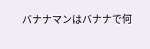バナナマンはバナナで何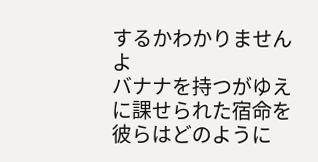するかわかりませんよ
バナナを持つがゆえに課せられた宿命を
彼らはどのように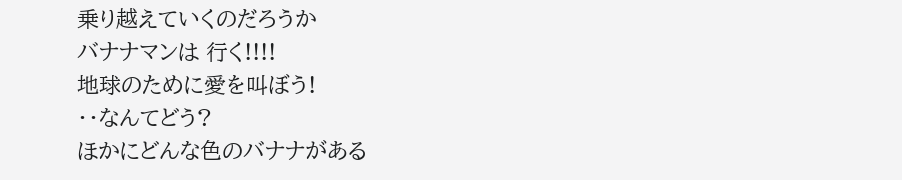乗り越えていくのだろうか
バナナマンは 行く!!!!
地球のために愛を叫ぼう!
・・なんてどう?
ほかにどんな色のバナナがある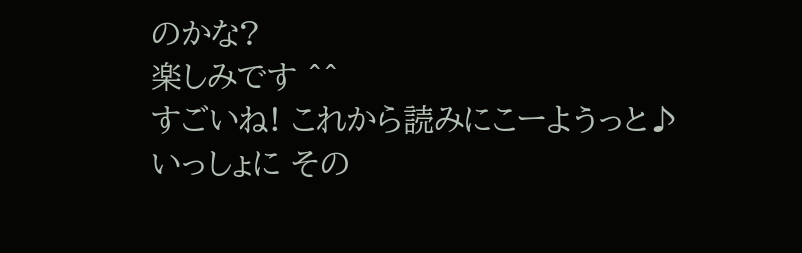のかな?
楽しみです ^^
すごいね! これから読みにこーようっと♪
いっしょに その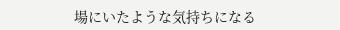場にいたような気持ちになる